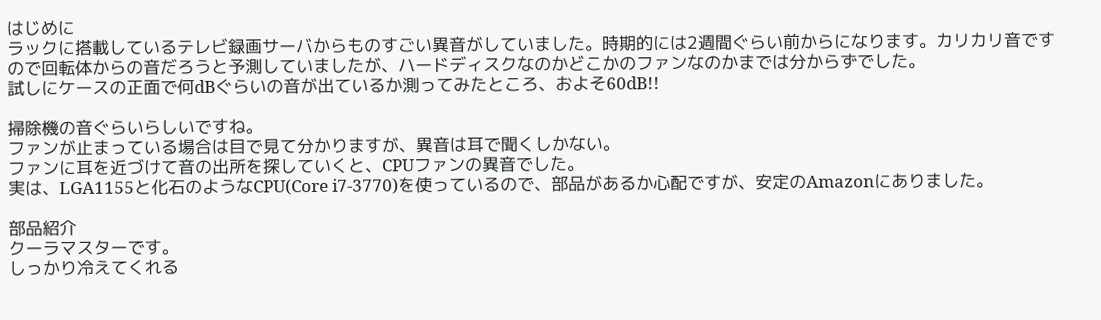はじめに
ラックに搭載しているテレビ録画サーバからものすごい異音がしていました。時期的には2週間ぐらい前からになります。カリカリ音ですので回転体からの音だろうと予測していましたが、ハードディスクなのかどこかのファンなのかまでは分からずでした。
試しにケースの正面で何dBぐらいの音が出ているか測ってみたところ、およそ60dB!!

掃除機の音ぐらいらしいですね。
ファンが止まっている場合は目で見て分かりますが、異音は耳で聞くしかない。
ファンに耳を近づけて音の出所を探していくと、CPUファンの異音でした。
実は、LGA1155と化石のようなCPU(Core i7-3770)を使っているので、部品があるか心配ですが、安定のAmazonにありました。

部品紹介
クーラマスターです。
しっかり冷えてくれる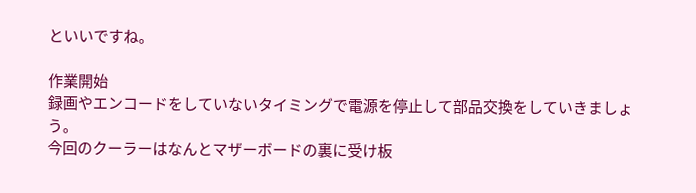といいですね。

作業開始
録画やエンコードをしていないタイミングで電源を停止して部品交換をしていきましょう。
今回のクーラーはなんとマザーボードの裏に受け板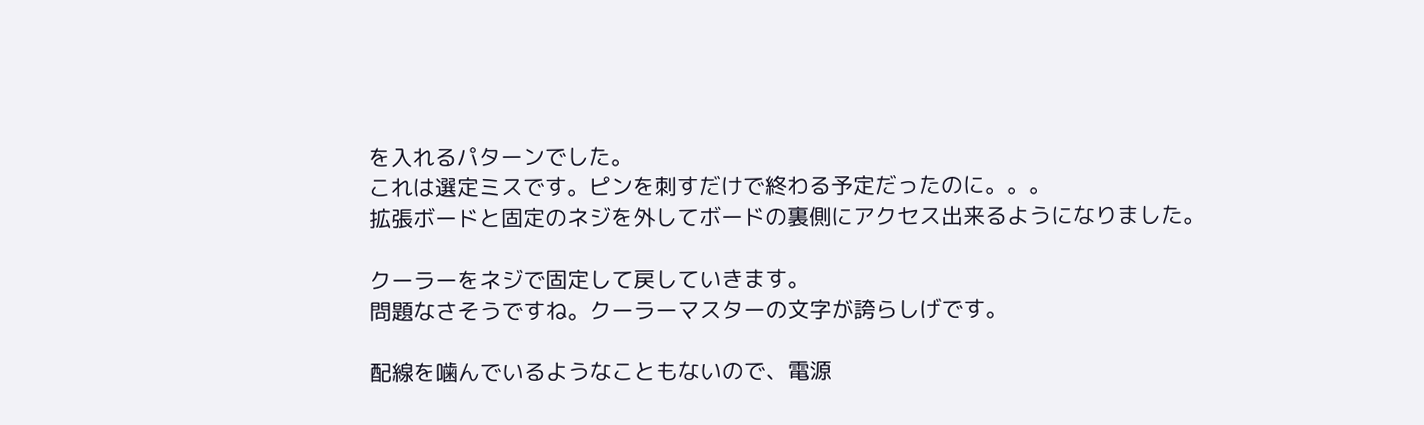を入れるパターンでした。
これは選定ミスです。ピンを刺すだけで終わる予定だったのに。。。
拡張ボードと固定のネジを外してボードの裏側にアクセス出来るようになりました。

クーラーをネジで固定して戻していきます。
問題なさそうですね。クーラーマスターの文字が誇らしげです。

配線を噛んでいるようなこともないので、電源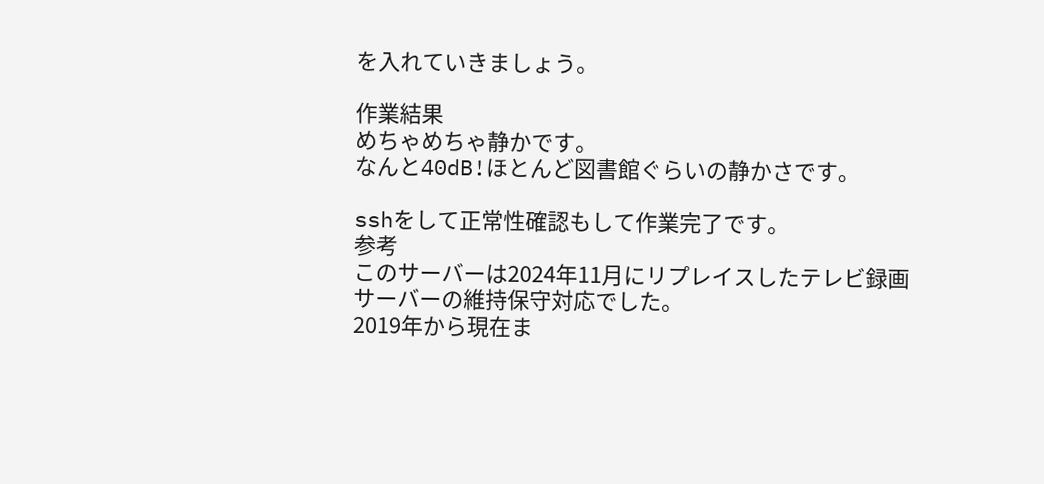を入れていきましょう。

作業結果
めちゃめちゃ静かです。
なんと40dB!ほとんど図書館ぐらいの静かさです。

sshをして正常性確認もして作業完了です。
参考
このサーバーは2024年11月にリプレイスしたテレビ録画サーバーの維持保守対応でした。
2019年から現在ま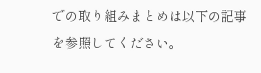での取り組みまとめは以下の記事を参照してください。